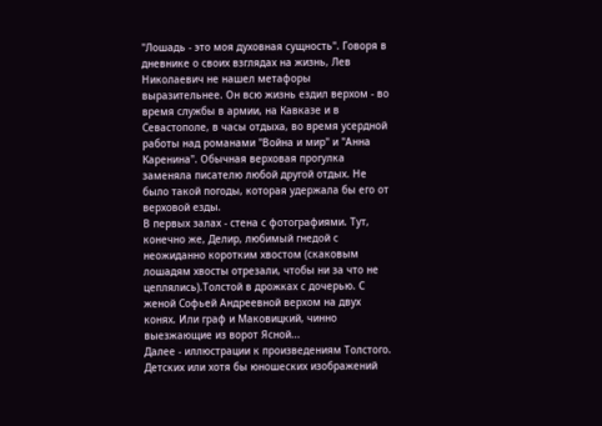"Лошадь - это моя духовная сущность". Говоря в дневнике о своих взглядах на жизнь, Лев Николаевич не нашел метафоры выразительнее. Он всю жизнь ездил верхом - во время службы в армии, на Кавказе и в Севастополе, в часы отдыха, во время усердной работы над романами "Война и мир" и "Анна Каренина". Обычная верховая прогулка заменяла писателю любой другой отдых. Не было такой погоды, которая удержала бы его от верховой езды.
В первых залах - стена с фотографиями. Тут, конечно же, Делир, любимый гнедой с неожиданно коротким хвостом (скаковым лошадям хвосты отрезали, чтобы ни за что не цеплялись).Толстой в дрожках с дочерью. С женой Софьей Андреевной верхом на двух конях. Или граф и Маковицкий, чинно выезжающие из ворот Ясной...
Далее - иллюстрации к произведениям Толстого. Детских или хотя бы юношеских изображений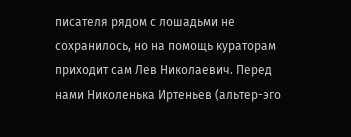писателя рядом с лошадьми не сохранилось, но на помощь кураторам приходит сам Лев Николаевич. Перед нами Николенька Иртеньев (альтер-эго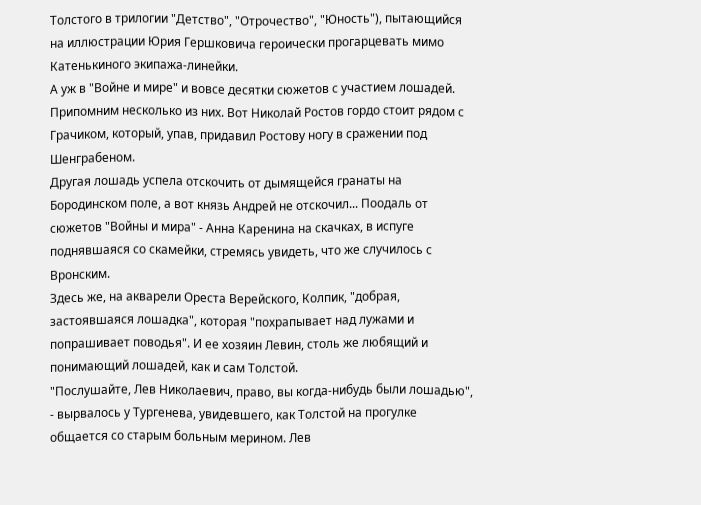Толстого в трилогии "Детство", "Отрочество", "Юность"), пытающийся на иллюстрации Юрия Гершковича героически прогарцевать мимо Катенькиного экипажа-линейки.
А уж в "Войне и мире" и вовсе десятки сюжетов с участием лошадей. Припомним несколько из них. Вот Николай Ростов гордо стоит рядом с Грачиком, который, упав, придавил Ростову ногу в сражении под Шенграбеном.
Другая лошадь успела отскочить от дымящейся гранаты на Бородинском поле, а вот князь Андрей не отскочил... Поодаль от сюжетов "Войны и мира" - Анна Каренина на скачках, в испуге поднявшаяся со скамейки, стремясь увидеть, что же случилось с Вронским.
Здесь же, на акварели Ореста Верейского, Колпик, "добрая, застоявшаяся лошадка", которая "похрапывает над лужами и попрашивает поводья". И ее хозяин Левин, столь же любящий и понимающий лошадей, как и сам Толстой.
"Послушайте, Лев Николаевич, право, вы когда-нибудь были лошадью", - вырвалось у Тургенева, увидевшего, как Толстой на прогулке общается со старым больным мерином. Лев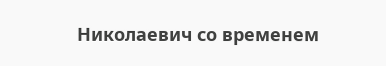Николаевич со временем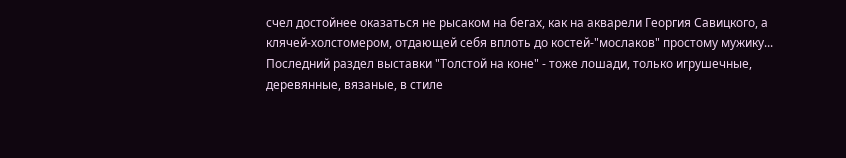счел достойнее оказаться не рысаком на бегах, как на акварели Георгия Савицкого, а клячей-холстомером, отдающей себя вплоть до костей-"мослаков" простому мужику...
Последний раздел выставки "Толстой на коне" - тоже лошади, только игрушечные, деревянные, вязаные, в стиле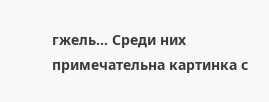гжель... Среди них примечательна картинка с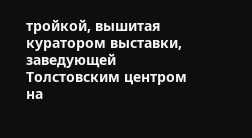тройкой, вышитая куратором выставки, заведующей Толстовским центром на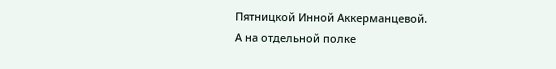Пятницкой Инной Аккерманцевой.
А на отдельной полке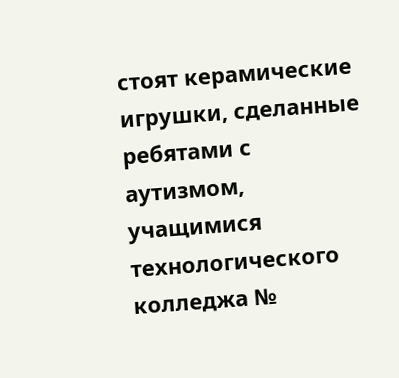стоят керамические игрушки, сделанные ребятами с аутизмом, учащимися технологического колледжа №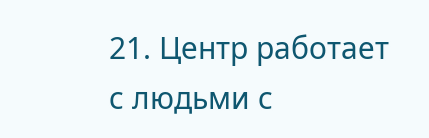21. Центр работает с людьми с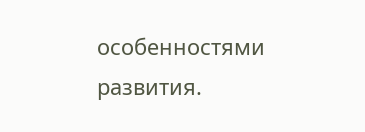особенностями развития.